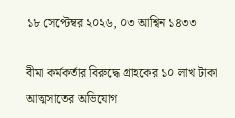১৮ সেপ্টেম্বর ২০২৬, ০৩ আশ্বিন ১৪৩৩

বীমা কর্মকর্তার বিরুদ্ধে গ্রাহকের ১০ লাখ টাকা আত্মসাতের অভিযোগ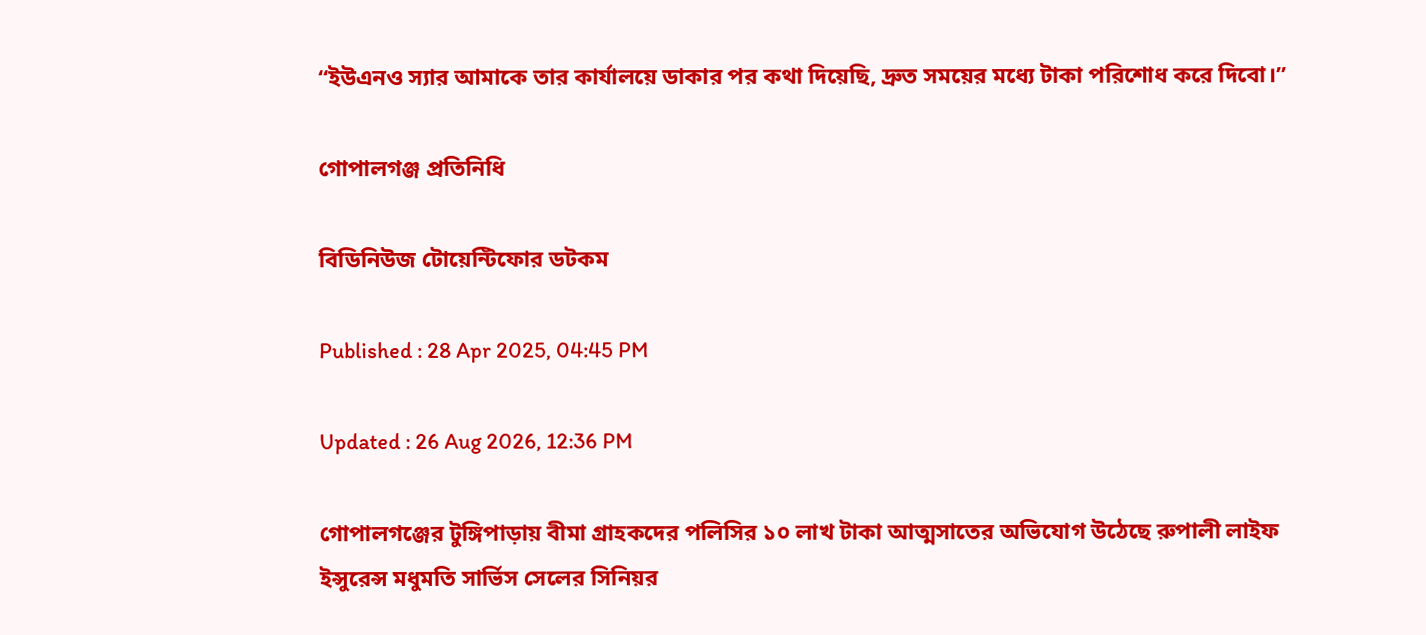“ইউএনও স্যার আমাকে তার কার্যালয়ে ডাকার পর কথা দিয়েছি, দ্রুত সময়ের মধ্যে টাকা পরিশোধ করে দিবো।”

গোপালগঞ্জ প্রতিনিধি

বিডিনিউজ টোয়েন্টিফোর ডটকম

Published : 28 Apr 2025, 04:45 PM

Updated : 26 Aug 2026, 12:36 PM

গোপালগঞ্জের টুঙ্গিপাড়ায় বীমা গ্রাহকদের পলিসির ১০ লাখ টাকা আত্মসাতের অভিযোগ উঠেছে রুপালী লাইফ ইন্সুরেন্স মধুমতি সার্ভিস সেলের সিনিয়র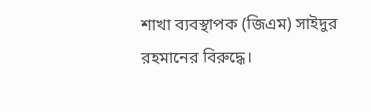শাখা ব্যবস্থাপক (জিএম) সাইদুর রহমানের বিরুদ্ধে।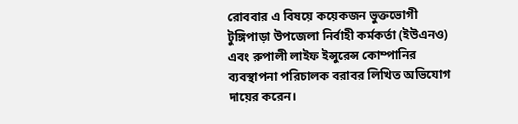রোববার এ বিষয়ে কয়েকজন ভুক্তভোগী টুঙ্গিপাড়া উপজেলা নির্বাহী কর্মকর্তা (ইউএনও) এবং রুপালী লাইফ ইন্সুরেন্স কোম্পানির ব্যবস্থাপনা পরিচালক বরাবর লিখিত অভিযোগ দায়ের করেন।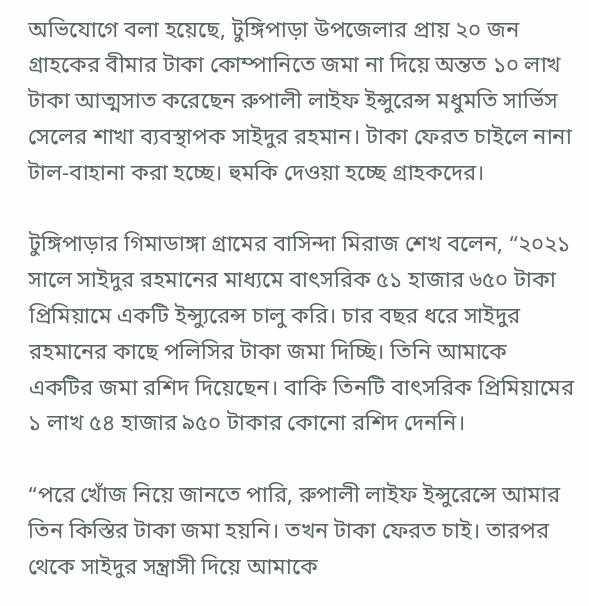অভিযোগে বলা হয়েছে, টুঙ্গিপাড়া উপজেলার প্রায় ২০ জন গ্রাহকের বীমার টাকা কোম্পানিতে জমা না দিয়ে অন্তত ১০ লাখ টাকা আত্মসাত করেছেন রুপালী লাইফ ইন্সুরেন্স মধুমতি সার্ভিস সেলের শাখা ব্যবস্থাপক সাইদুর রহমান। টাকা ফেরত চাইলে নানা টাল-বাহানা করা হচ্ছে। হুমকি দেওয়া হচ্ছে গ্রাহকদের।

টুঙ্গিপাড়ার গিমাডাঙ্গা গ্রামের বাসিন্দা মিরাজ শেখ বলেন, “২০২১ সালে সাইদুর রহমানের মাধ্যমে বাৎসরিক ৫১ হাজার ৬৫০ টাকা প্রিমিয়ামে একটি ইন্স্যুরেন্স চালু করি। চার বছর ধরে সাইদুর রহমানের কাছে পলিসির টাকা জমা দিচ্ছি। তিনি আমাকে একটির জমা রশিদ দিয়েছেন। বাকি তিনটি বাৎসরিক প্রিমিয়ামের ১ লাখ ৫৪ হাজার ৯৫০ টাকার কোনো রশিদ দেননি।

“পরে খোঁজ নিয়ে জানতে পারি, রুপালী লাইফ ইন্সুরেন্সে আমার তিন কিস্তির টাকা জমা হয়নি। তখন টাকা ফেরত চাই। তারপর থেকে সাইদুর সন্ত্রাসী দিয়ে আমাকে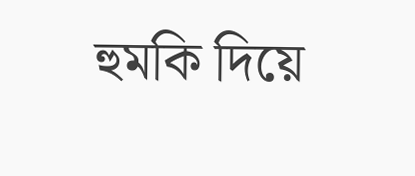হুমকি দিয়ে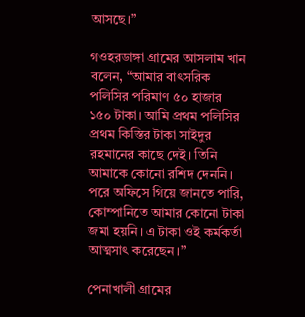আসছে।”

গওহরডাঙ্গা গ্রামের আসলাম খান বলেন, “আমার বাৎসরিক পলিসির পরিমাণ ৫০ হাজার ১৫০ টাকা। আমি প্রথম পলিসির প্রথম কিস্তির টাকা সাইদুর রহমানের কাছে দেই। তিনি আমাকে কোনো রশিদ দেননি। পরে অফিসে গিয়ে জানতে পারি, কোম্পানিতে আমার কোনো টাকা জমা হয়নি। এ টাকা ওই কর্মকর্তা আত্মসাৎ করেছেন।”

পেনাখালী গ্রামের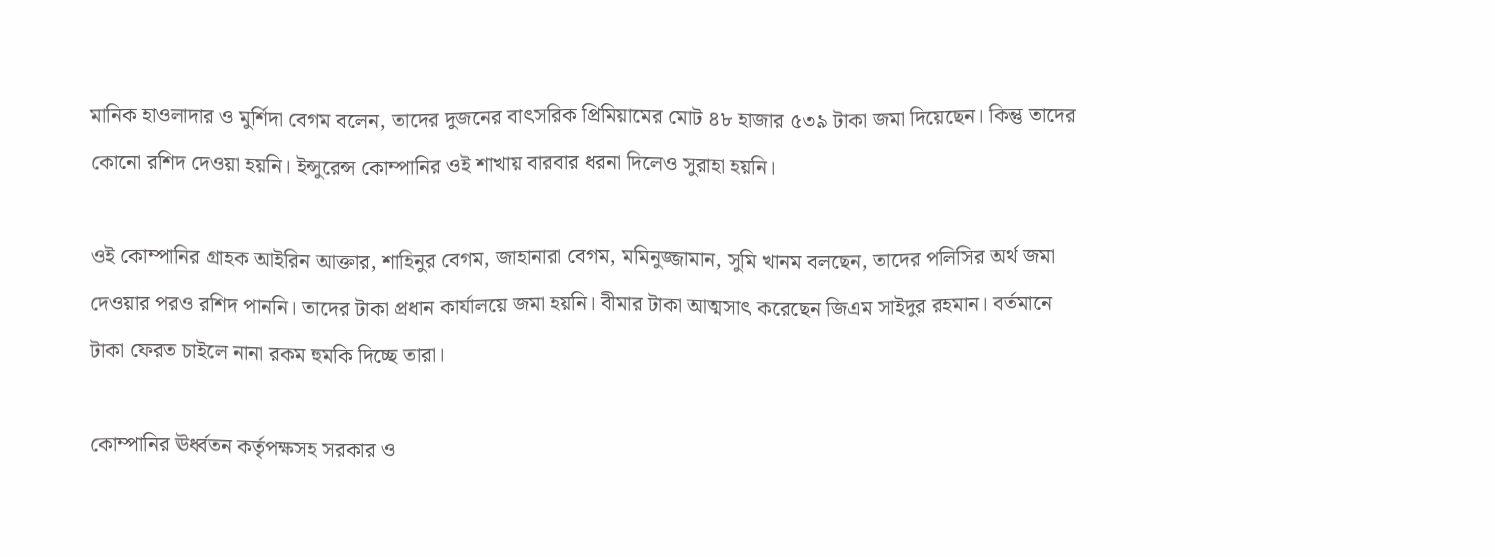মানিক হাওলাদার ও মুর্শিদা বেগম বলেন, তাদের দুজনের বাৎসরিক প্রিমিয়ামের মোট ৪৮ হাজার ৫৩৯ টাকা জমা দিয়েছেন। কিন্তু তাদের কোনো রশিদ দেওয়া হয়নি। ইন্সুরেন্স কোম্পানির ওই শাখায় বারবার ধরনা দিলেও সুরাহা হয়নি।

ওই কোম্পানির গ্রাহক আইরিন আক্তার, শাহিনুর বেগম, জাহানারা বেগম, মমিনুজ্জামান, সুমি খানম বলছেন, তাদের পলিসির অর্থ জমা দেওয়ার পরও রশিদ পাননি। তাদের টাকা প্রধান কার্যালয়ে জমা হয়নি। বীমার টাকা আত্মসাৎ করেছেন জিএম সাইদুর রহমান। বর্তমানে টাকা ফেরত চাইলে নানা রকম হুমকি দিচ্ছে তারা।

কোম্পানির ঊর্ধ্বতন কর্তৃপক্ষসহ সরকার ও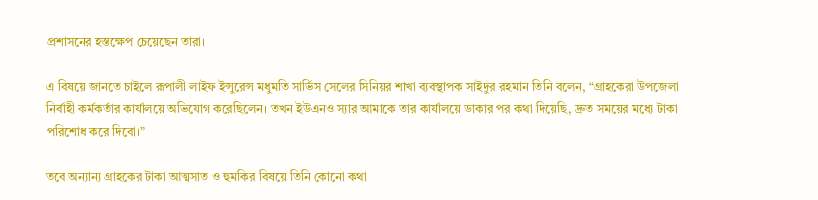প্রশাসনের হস্তক্ষেপ চেয়েছেন তারা।

এ বিষয়ে জানতে চাইলে রূপালী লাইফ ইন্সুরেন্স মধুমতি সার্ভিস সেলের সিনিয়র শাখা ব্যবস্থাপক সাইদুর রহমান তিনি বলেন, “গ্রাহকেরা উপজেলা নির্বাহী কর্মকর্তার কার্যালয়ে অভিযোগ করেছিলেন। তখন ইউএনও স্যার আমাকে তার কার্যালয়ে ডাকার পর কথা দিয়েছি, দ্রুত সময়ের মধ্যে টাকা পরিশোধ করে দিবো।”

তবে অন্যান্য গ্রাহকের টাকা আত্মসাত ও হুমকির বিষয়ে তিনি কোনো কথা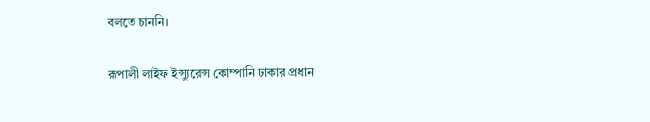বলতে চাননি।

রূপালী লাইফ ইন্স্যুরেন্স কোম্পানি ঢাকার প্রধান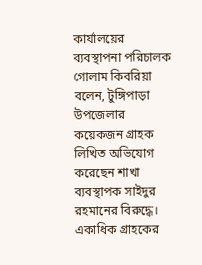কার্যালয়ের ব্যবস্থাপনা পরিচালক গোলাম কিবরিয়া বলেন, টুঙ্গিপাড়া উপজেলার কয়েকজন গ্রাহক লিখিত অভিযোগ করেছেন শাখা ব্যবস্থাপক সাইদুর রহমানের বিরুদ্ধে। একাধিক গ্রাহকের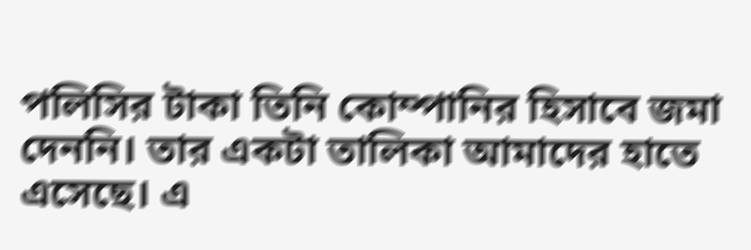পলিসির টাকা তিনি কোম্পানির হিসাবে জমা দেননি। তার একটা তালিকা আমাদের হাতে এসেছে। এ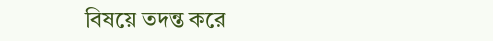বিষয়ে তদন্ত করে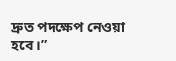দ্রুত পদক্ষেপ নেওয়া হবে।”